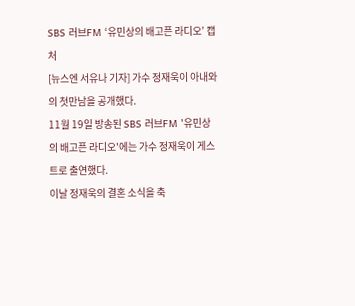SBS 러브FM ‘유민상의 배고픈 라디오’ 캡처
[뉴스엔 서유나 기자] 가수 정재욱이 아내와의 첫만남을 공개했다.
11월 19일 방송된 SBS 러브FM '유민상의 배고픈 라디오'에는 가수 정재욱이 게스트로 출연했다.
이날 정재욱의 결혼 소식을 축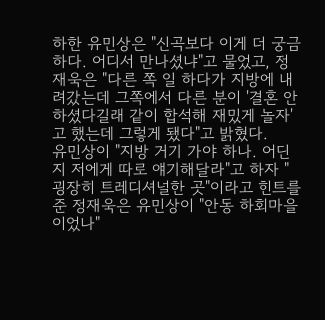하한 유민상은 "신곡보다 이게 더 궁금하다. 어디서 만나셨냐"고 물었고, 정재욱은 "다른 쪽 일 하다가 지방에 내려갔는데 그쪽에서 다른 분이 '결혼 안 하셨다길래 같이 합석해 재밌게 놀자'고 했는데 그렇게 됐다"고 밝혔다.
유민상이 "지방 거기 가야 하나. 어딘지 저에게 따로 얘기해달라"고 하자 "굉장히 트레디셔널한 곳"이라고 힌트를 준 정재욱은 유민상이 "안동 하회마을이었나"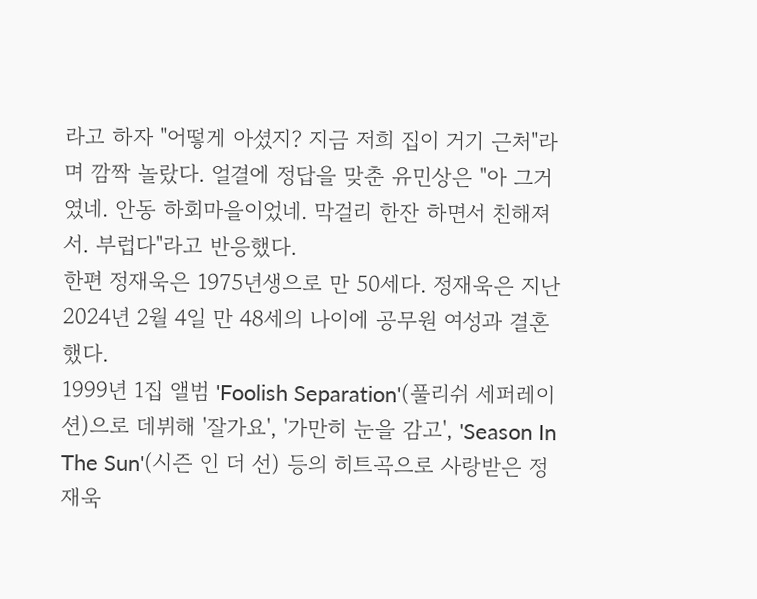라고 하자 "어떻게 아셨지? 지금 저희 집이 거기 근처"라며 깜짝 놀랐다. 얼결에 정답을 맞춘 유민상은 "아 그거였네. 안동 하회마을이었네. 막걸리 한잔 하면서 친해져서. 부럽다"라고 반응했다.
한편 정재욱은 1975년생으로 만 50세다. 정재욱은 지난 2024년 2월 4일 만 48세의 나이에 공무원 여성과 결혼했다.
1999년 1집 앨범 'Foolish Separation'(풀리쉬 세퍼레이션)으로 데뷔해 '잘가요', '가만히 눈을 감고', 'Season In The Sun'(시즌 인 더 선) 등의 히트곡으로 사랑받은 정재욱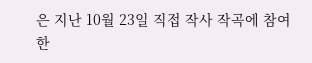은 지난 10월 23일 직접 작사 작곡에 참여한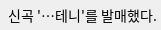신곡 '…테니'를 발매했다.